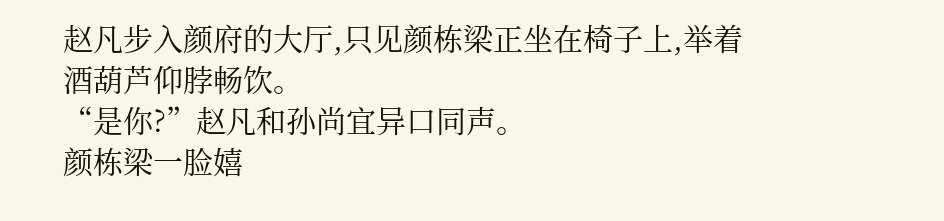赵凡步入颜府的大厅,只见颜栋梁正坐在椅子上,举着酒葫芦仰脖畅饮。
“是你?”赵凡和孙尚宜异口同声。
颜栋梁一脸嬉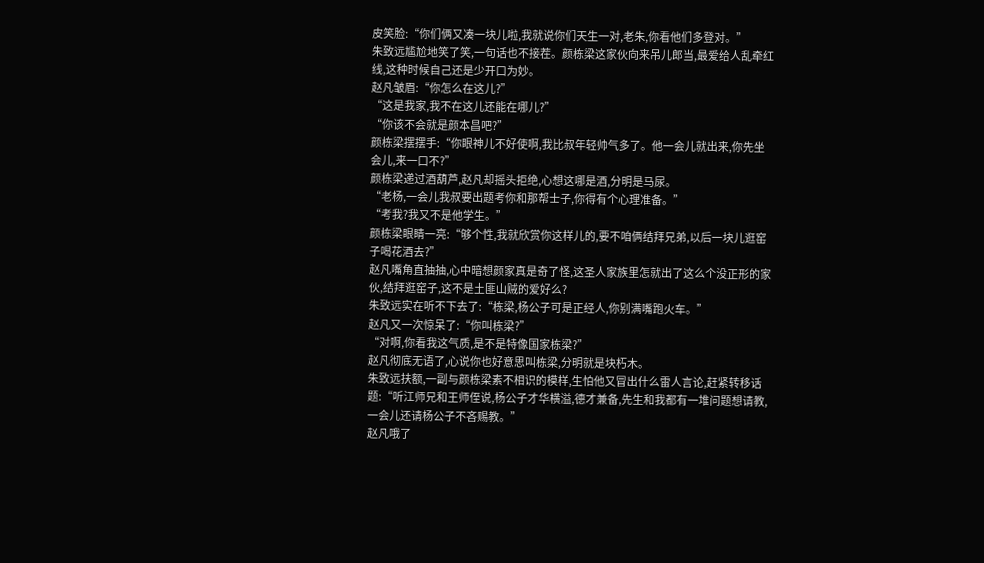皮笑脸:“你们俩又凑一块儿啦,我就说你们天生一对,老朱,你看他们多登对。”
朱致远尴尬地笑了笑,一句话也不接茬。颜栋梁这家伙向来吊儿郎当,最爱给人乱牵红线,这种时候自己还是少开口为妙。
赵凡皱眉:“你怎么在这儿?”
“这是我家,我不在这儿还能在哪儿?”
“你该不会就是颜本昌吧?”
颜栋梁摆摆手:“你眼神儿不好使啊,我比叔年轻帅气多了。他一会儿就出来,你先坐会儿,来一口不?”
颜栋梁递过酒葫芦,赵凡却摇头拒绝,心想这哪是酒,分明是马尿。
“老杨,一会儿我叔要出题考你和那帮士子,你得有个心理准备。”
“考我?我又不是他学生。”
颜栋梁眼睛一亮:“够个性,我就欣赏你这样儿的,要不咱俩结拜兄弟,以后一块儿逛窑子喝花酒去?”
赵凡嘴角直抽抽,心中暗想颜家真是奇了怪,这圣人家族里怎就出了这么个没正形的家伙,结拜逛窑子,这不是土匪山贼的爱好么?
朱致远实在听不下去了:“栋梁,杨公子可是正经人,你别满嘴跑火车。”
赵凡又一次惊呆了:“你叫栋梁?”
“对啊,你看我这气质,是不是特像国家栋梁?”
赵凡彻底无语了,心说你也好意思叫栋梁,分明就是块朽木。
朱致远扶额,一副与颜栋梁素不相识的模样,生怕他又冒出什么雷人言论,赶紧转移话题:“听江师兄和王师侄说,杨公子才华横溢,德才兼备,先生和我都有一堆问题想请教,一会儿还请杨公子不吝赐教。”
赵凡哦了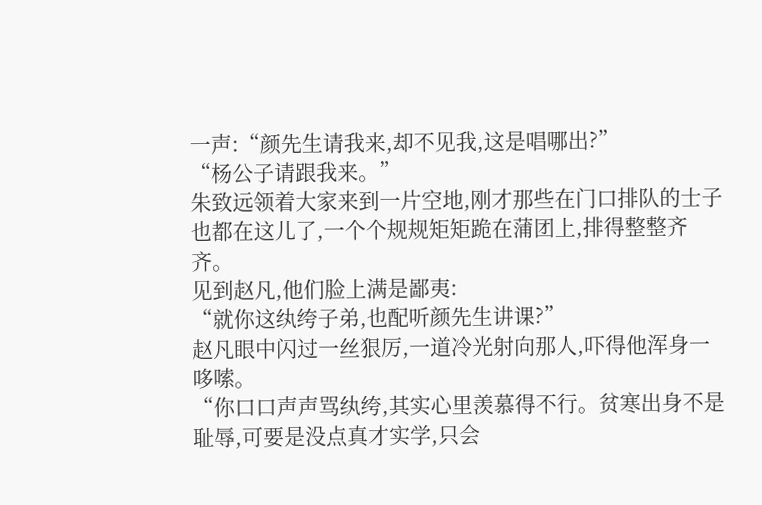一声:“颜先生请我来,却不见我,这是唱哪出?”
“杨公子请跟我来。”
朱致远领着大家来到一片空地,刚才那些在门口排队的士子也都在这儿了,一个个规规矩矩跪在蒲团上,排得整整齐齐。
见到赵凡,他们脸上满是鄙夷:
“就你这纨绔子弟,也配听颜先生讲课?”
赵凡眼中闪过一丝狠厉,一道冷光射向那人,吓得他浑身一哆嗦。
“你口口声声骂纨绔,其实心里羡慕得不行。贫寒出身不是耻辱,可要是没点真才实学,只会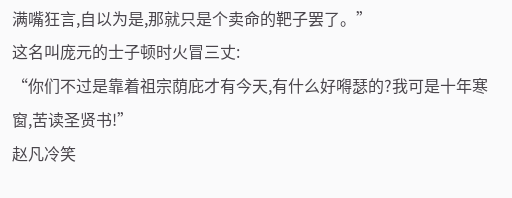满嘴狂言,自以为是,那就只是个卖命的靶子罢了。”
这名叫庞元的士子顿时火冒三丈:
“你们不过是靠着祖宗荫庇才有今天,有什么好嘚瑟的?我可是十年寒窗,苦读圣贤书!”
赵凡冷笑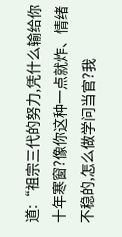道:“祖宗三代的努力,凭什么输给你十年寒窗?像你这种一点就炸、情绪不稳的,怎么做学问当官?我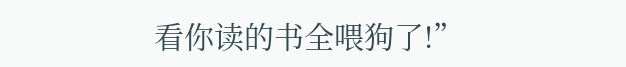看你读的书全喂狗了!”